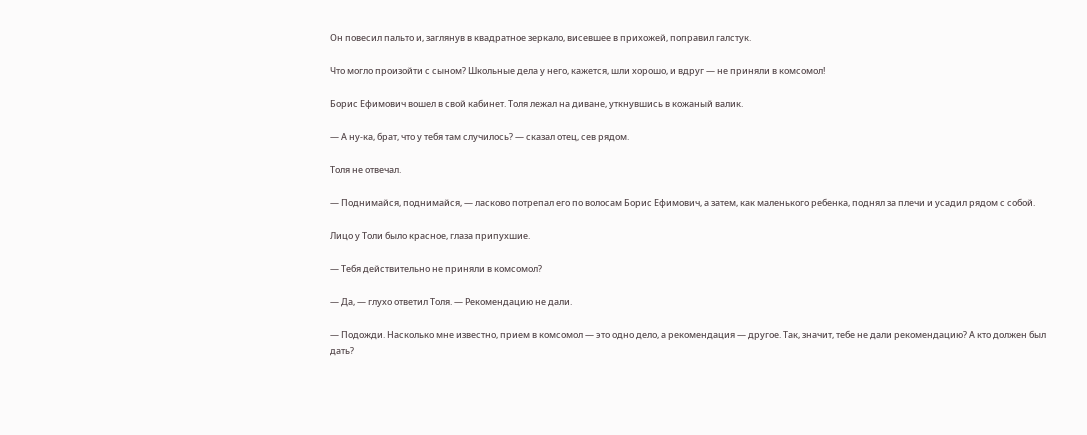Он повесил пальто и, заглянув в квадратное зеркало, висевшее в прихожей, поправил галстук.

Что могло произойти с сыном? Школьные дела у него, кажется, шли хорошо, и вдруг — не приняли в комсомол!

Борис Ефимович вошел в свой кабинет. Толя лежал на диване, уткнувшись в кожаный валик.

— А ну-ка, брат, что у тебя там случилось? — сказал отец, сев рядом.

Толя не отвечал.

— Поднимайся, поднимайся, — ласково потрепал его по волосам Борис Ефимович, а затем, как маленького ребенка, поднял за плечи и усадил рядом с собой.

Лицо у Толи было красное, глаза припухшие.

— Тебя действительно не приняли в комсомол?

— Да, — глухо ответил Толя. — Рекомендацию не дали.

— Подожди. Насколько мне известно, прием в комсомол — это одно дело, а рекомендация — другое. Так, значит, тебе не дали рекомендацию? А кто должен был дать?